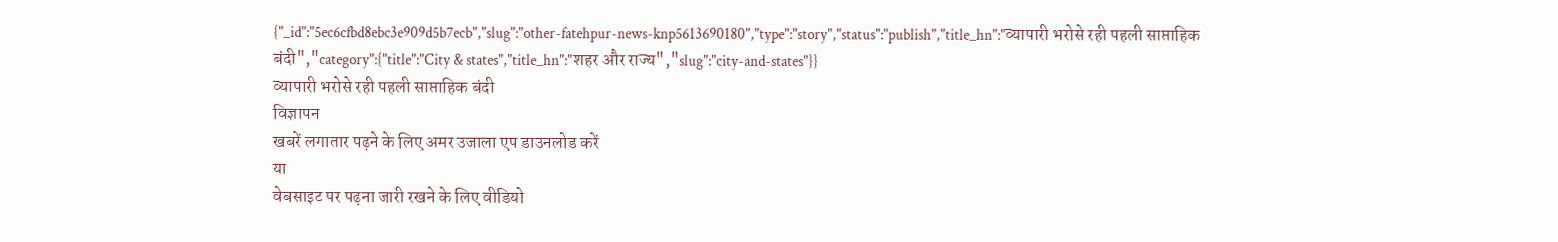{"_id":"5ec6cfbd8ebc3e909d5b7ecb","slug":"other-fatehpur-news-knp5613690180","type":"story","status":"publish","title_hn":"व्यापारी भरोसे रही पहली साप्ताहिक बंदी","category":{"title":"City & states","title_hn":"शहर और राज्य","slug":"city-and-states"}}
व्यापारी भरोसे रही पहली साप्ताहिक बंदी
विज्ञापन
खबरें लगातार पढ़ने के लिए अमर उजाला एप डाउनलोड करें
या
वेबसाइट पर पढ़ना जारी रखने के लिए वीडियो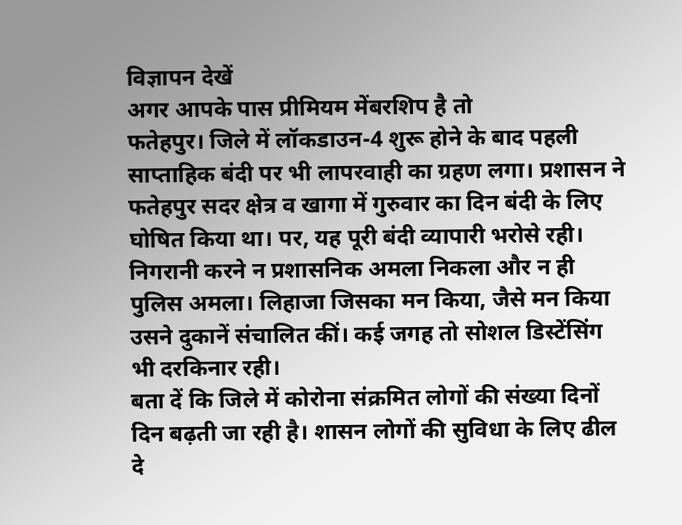विज्ञापन देखें
अगर आपके पास प्रीमियम मेंबरशिप है तो
फतेहपुर। जिले में लॉकडाउन-4 शुरू होने के बाद पहली साप्ताहिक बंदी पर भी लापरवाही का ग्रहण लगा। प्रशासन ने फतेहपुर सदर क्षेत्र व खागा में गुरुवार का दिन बंदी के लिए घोषित किया था। पर, यह पूरी बंदी व्यापारी भरोसे रही। निगरानी करने न प्रशासनिक अमला निकला और न ही पुलिस अमला। लिहाजा जिसका मन किया, जैसे मन किया उसने दुकानें संचालित कीं। कई जगह तो सोशल डिस्टेंसिंग भी दरकिनार रही।
बता दें कि जिले में कोरोना संक्रमित लोगों की संख्या दिनों दिन बढ़ती जा रही है। शासन लोगों की सुविधा के लिए ढील दे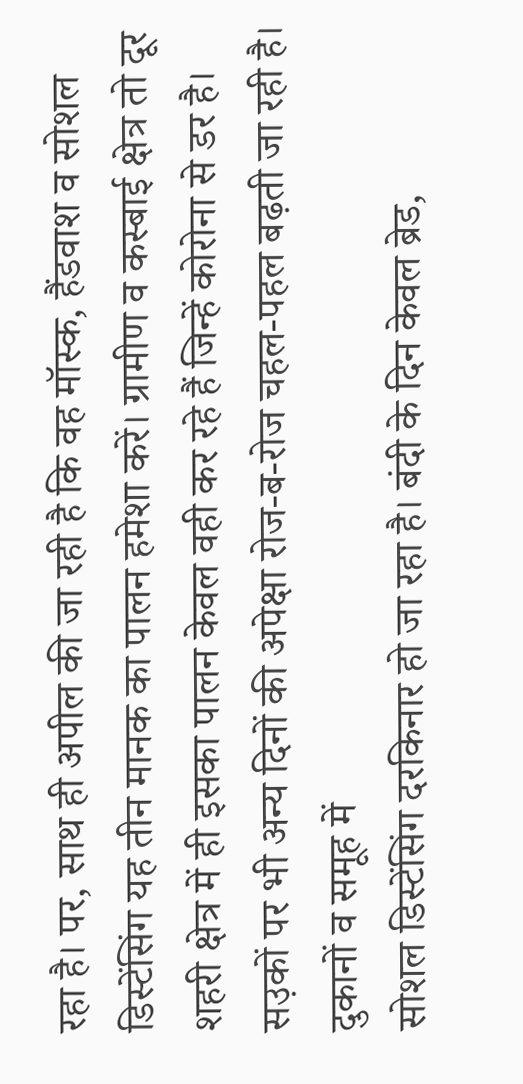रहा है। पर, साथ ही अपील की जा रही है कि वह मॉस्क, हैंडवाश व सोशल डिस्टेंसिंग यह तीन मानक का पालन हमेशा करें। ग्रामीण व कस्बाई क्षेत्र तो दूर शहरी क्षेत्र में ही इसका पालन केवल वही कर रहे हैं जिन्हें कोरोना से डर है। सउ़कों पर भी अन्य दिनों की अपेक्षा रोज-ब-रोज चहल-पहल बढ़ती जा रही है। दुकानों व समूह में
सोशल डिस्टेंसिंग दरकिनार हो जा रहा है। बंदी के दिन केवल ब्रेड,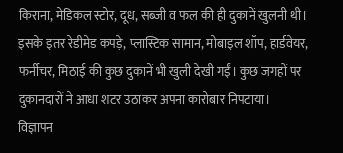किराना, मेडिकल स्टोर, दूध, सब्जी व फल की ही दुकानें खुलनी थी। इसके इतर रेडीमेड कपड़े, प्लास्टिक सामान, मोबाइल शॉप, हार्डवेयर, फर्नीचर, मिठाई की कुछ दुकानें भी खुली देखी गईं। कुछ जगहों पर दुकानदारों ने आधा शटर उठाकर अपना कारोबार निपटाया।
विज्ञापन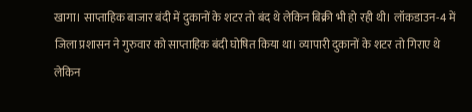खागा। साप्ताहिक बाजार बंदी में दुकानों के शटर तो बंद थे लेकिन बिक्री भी हो रही थी। लॉकडाउन-4 में जिला प्रशासन ने गुरुवार को साप्ताहिक बंदी घोषित किया था। व्यापारी दुकानों के शटर तो गिराए थे लेकिन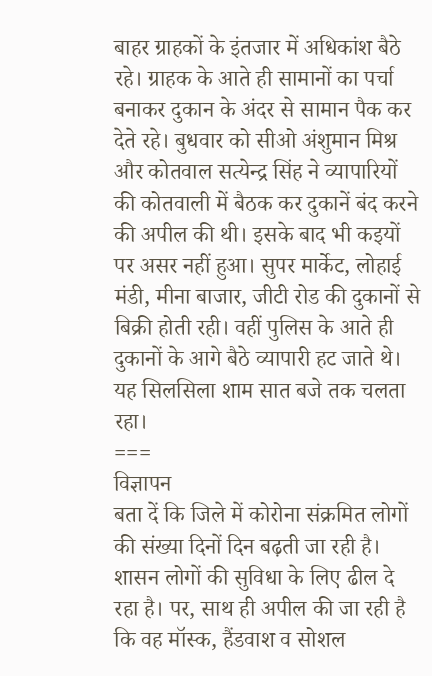बाहर ग्राहकों के इंतजार में अधिकांश बैठे रहे। ग्राहक के आते ही सामानों का पर्चा बनाकर दुकान के अंदर से सामान पैक कर देते रहे। बुधवार को सीओ अंशुमान मिश्र और कोतवाल सत्येन्द्र सिंह ने व्यापारियों की कोतवाली में बैठक कर दुकानें बंद करने की अपील की थी। इसके बाद भी कइयों पर असर नहीं हुआ। सुपर मार्केट, लोहाई मंडी, मीना बाजार, जीटी रोड की दुकानों से बिक्री होती रही। वहीं पुलिस के आते ही दुकानों के आगे बैठे व्यापारी हट जाते थे। यह सिलसिला शाम सात बजे तक चलता रहा।
===
विज्ञापन
बता दें कि जिले में कोरोना संक्रमित लोगों की संख्या दिनों दिन बढ़ती जा रही है। शासन लोगों की सुविधा के लिए ढील दे रहा है। पर, साथ ही अपील की जा रही है कि वह मॉस्क, हैंडवाश व सोशल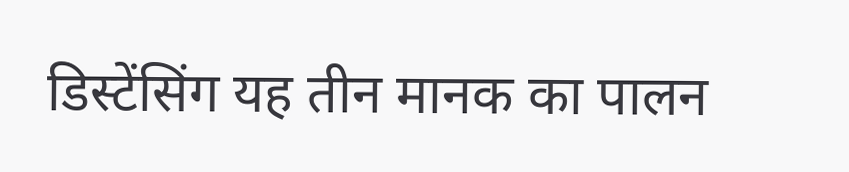डिस्टेंसिंग यह तीन मानक का पालन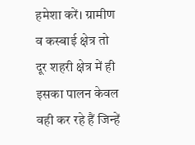हमेशा करें। ग्रामीण व कस्बाई क्षेत्र तो दूर शहरी क्षेत्र में ही इसका पालन केवल वही कर रहे हैं जिन्हें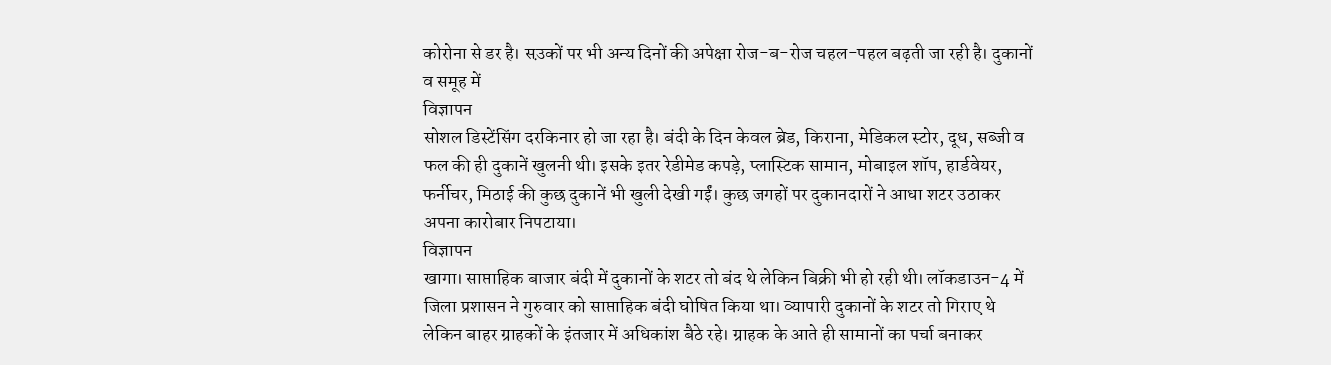कोरोना से डर है। सउ़कों पर भी अन्य दिनों की अपेक्षा रोज-ब-रोज चहल-पहल बढ़ती जा रही है। दुकानों व समूह में
विज्ञापन
सोशल डिस्टेंसिंग दरकिनार हो जा रहा है। बंदी के दिन केवल ब्रेड, किराना, मेडिकल स्टोर, दूध, सब्जी व फल की ही दुकानें खुलनी थी। इसके इतर रेडीमेड कपड़े, प्लास्टिक सामान, मोबाइल शॉप, हार्डवेयर, फर्नीचर, मिठाई की कुछ दुकानें भी खुली देखी गईं। कुछ जगहों पर दुकानदारों ने आधा शटर उठाकर अपना कारोबार निपटाया।
विज्ञापन
खागा। साप्ताहिक बाजार बंदी में दुकानों के शटर तो बंद थे लेकिन बिक्री भी हो रही थी। लॉकडाउन-4 में जिला प्रशासन ने गुरुवार को साप्ताहिक बंदी घोषित किया था। व्यापारी दुकानों के शटर तो गिराए थे लेकिन बाहर ग्राहकों के इंतजार में अधिकांश बैठे रहे। ग्राहक के आते ही सामानों का पर्चा बनाकर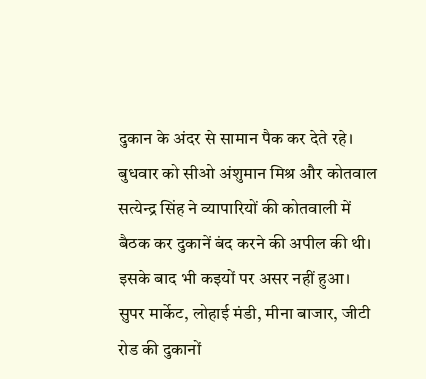दुकान के अंदर से सामान पैक कर देते रहे। बुधवार को सीओ अंशुमान मिश्र और कोतवाल सत्येन्द्र सिंह ने व्यापारियों की कोतवाली में बैठक कर दुकानें बंद करने की अपील की थी। इसके बाद भी कइयों पर असर नहीं हुआ। सुपर मार्केट, लोहाई मंडी, मीना बाजार, जीटी रोड की दुकानों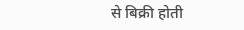से बिक्री होती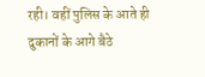रही। वहीं पुलिस के आते ही दुकानों के आगे बैठे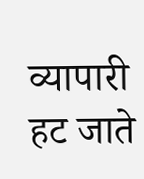व्यापारी हट जाते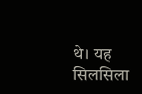थे। यह सिलसिला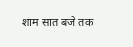शाम सात बजे तक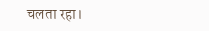चलता रहा।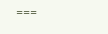===